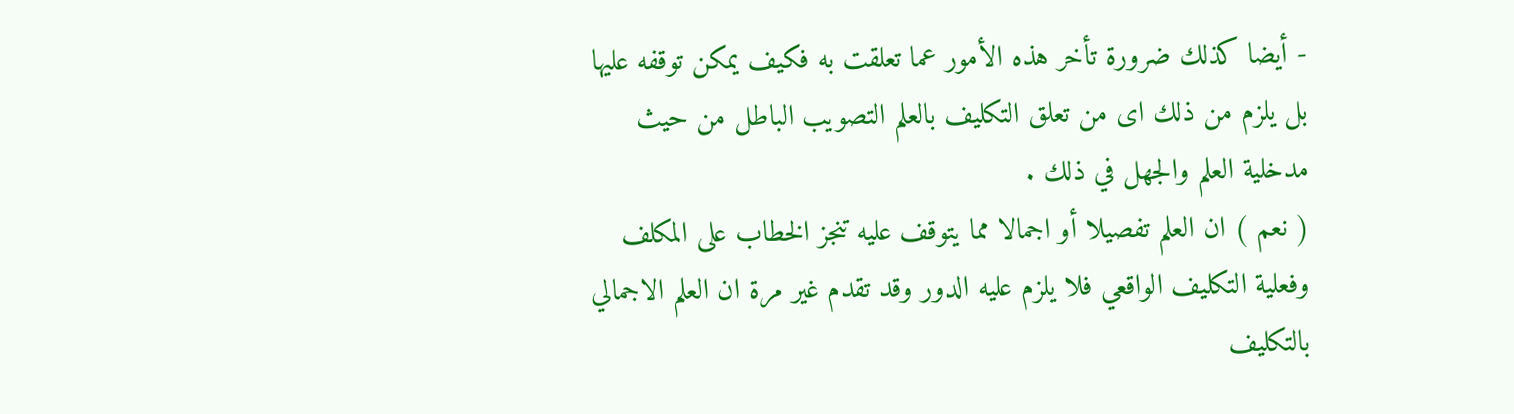- أيضا كذلك ضرورة تأخر هذه الأمور عما تعلقت به فكيف يمكن توقفه عليها بل يلزم من ذلك اى من تعلق التكليف بالعلم التصويب الباطل من حيث مدخلية العلم والجهل في ذلك .
( نعم ) ان العلم تفصيلا أو اجمالا مما يتوقف عليه تنجز الخطاب على المكلف وفعلية التكليف الواقعي فلا يلزم عليه الدور وقد تقدم غير مرة ان العلم الاجمالي بالتكليف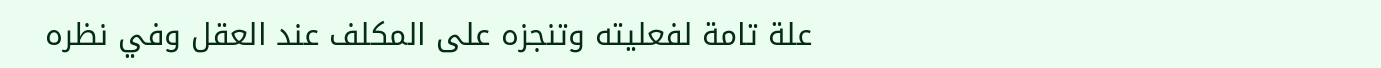علة تامة لفعليته وتنجزه على المكلف عند العقل وفي نظره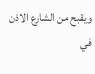ويقبح من الشارع الاذن في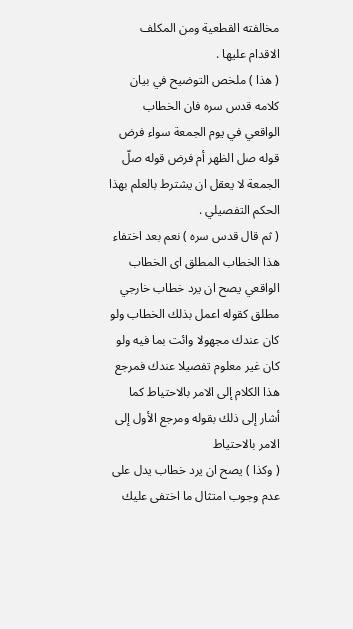مخالفته القطعية ومن المكلف الاقدام عليها .
( هذا ) ملخص التوضيح في بيان كلامه قدس سره فان الخطاب الواقعي في يوم الجمعة سواء فرض قوله صل الظهر أم فرض قوله صلّ الجمعة لا يعقل ان يشترط بالعلم بهذا الحكم التفصيلي .
( ثم قال قدس سره ) نعم بعد اختفاء هذا الخطاب المطلق اى الخطاب الواقعي يصح ان يرد خطاب خارجي مطلق كقوله اعمل بذلك الخطاب ولو كان عندك مجهولا وائت بما فيه ولو كان غير معلوم تفصيلا عندك فمرجع هذا الكلام إلى الامر بالاحتياط كما أشار إلى ذلك بقوله ومرجع الأول إلى الامر بالاحتياط
( وكذا ) يصح ان يرد خطاب يدل على عدم وجوب امتثال ما اختفى عليك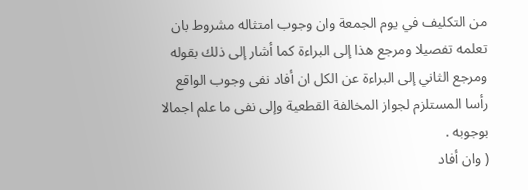من التكليف في يوم الجمعة وان وجوب امتثاله مشروط بان تعلمه تفصيلا ومرجع هذا إلى البراءة كما أشار إلى ذلك بقوله ومرجع الثاني إلى البراءة عن الكل ان أفاد نفى وجوب الواقع رأسا المستلزم لجواز المخالفة القطعية وإلى نفى ما علم اجمالا بوجوبه .
( وان أفاد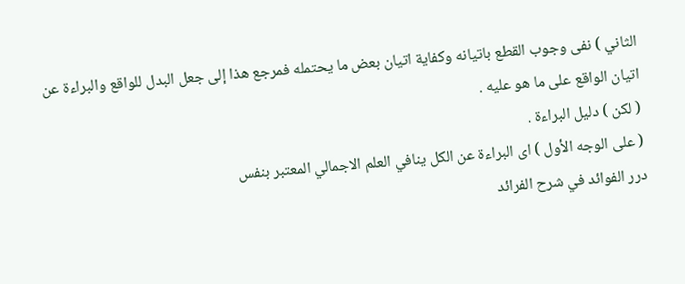الثاني ) نفى وجوب القطع باتيانه وكفاية اتيان بعض ما يحتمله فمرجع هذا إلى جعل البدل للواقع والبراءة عن اتيان الواقع على ما هو عليه .
( لكن ) دليل البراءة .
( على الوجه الأول ) اى البراءة عن الكل ينافي العلم الاجمالي المعتبر بنفس
درر الفوائد في شرح الفرائد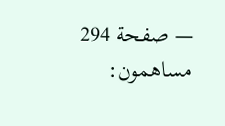— صفحة 294
مساهمون: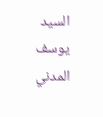السيد يوسف المدني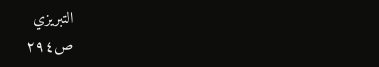التبريزي
ص٢٩٤